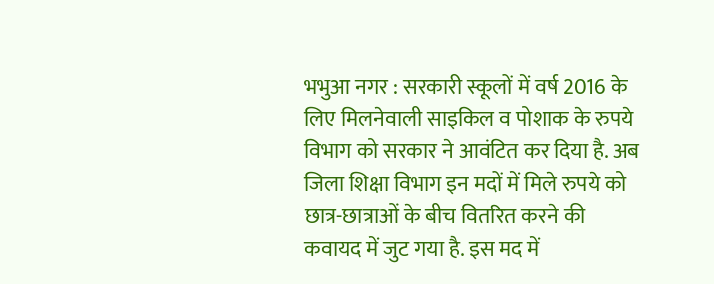भभुआ नगर : सरकारी स्कूलों में वर्ष 2016 के लिए मिलनेवाली साइकिल व पोशाक के रुपये विभाग को सरकार ने आवंटित कर दिया है. अब जिला शिक्षा विभाग इन मदों में मिले रुपये को छात्र-छात्राओं के बीच वितरित करने की कवायद में जुट गया है. इस मद में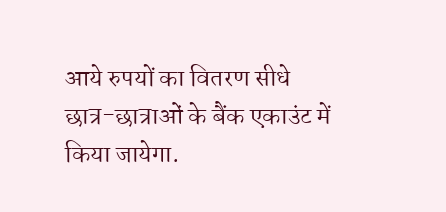आये रुपयों का वितरण सीधे छात्र-छात्राओं के बैंक एकाउंट में किया जायेगा.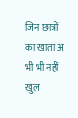जिन छात्रों का खाता अ भी भी नहीं खुल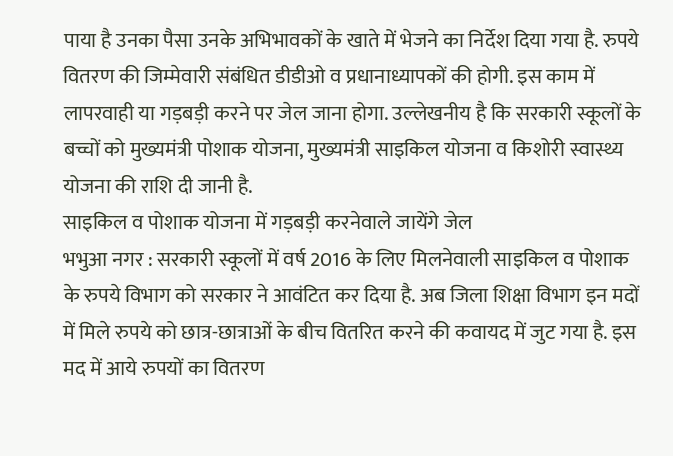पाया है उनका पैसा उनके अभिभावकों के खाते में भेजने का निर्देश दिया गया है. रुपये वितरण की जिम्मेवारी संबंधित डीडीओ व प्रधानाध्यापकों की होगी. इस काम में लापरवाही या गड़बड़ी करने पर जेल जाना होगा. उल्लेखनीय है कि सरकारी स्कूलों के बच्चों को मुख्यमंत्री पोशाक योजना, मुख्यमंत्री साइकिल योजना व किशोरी स्वास्थ्य योजना की राशि दी जानी है.
साइकिल व पोशाक योजना में गड़बड़ी करनेवाले जायेंगे जेल
भभुआ नगर : सरकारी स्कूलों में वर्ष 2016 के लिए मिलनेवाली साइकिल व पोशाक के रुपये विभाग को सरकार ने आवंटित कर दिया है. अब जिला शिक्षा विभाग इन मदों में मिले रुपये को छात्र-छात्राओं के बीच वितरित करने की कवायद में जुट गया है. इस मद में आये रुपयों का वितरण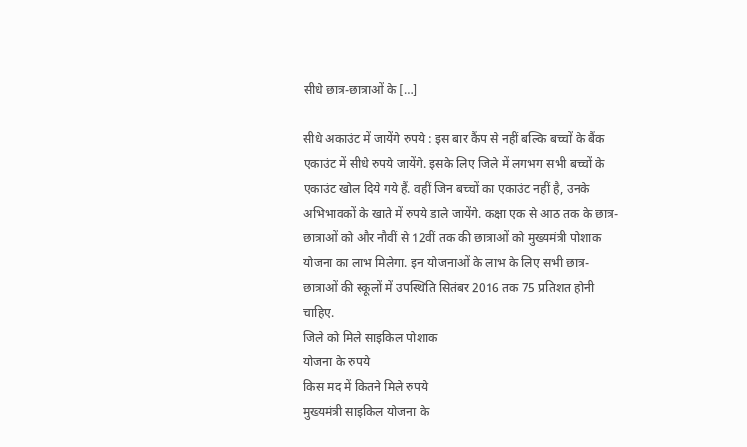सीधे छात्र-छात्राओं के […]

सीधे अकाउंट में जायेंगे रुपये : इस बार कैंप से नहीं बल्कि बच्चों के बैंक एकाउंट में सीधे रुपये जायेंगे. इसके लिए जिले में लगभग सभी बच्चों के एकाउंट खोल दिये गये हैं. वहीं जिन बच्चों का एकाउंट नहीं है, उनके अभिभावकों के खाते में रुपये डाले जायेंगे. कक्षा एक से आठ तक के छात्र-छात्राओं को और नौवीं से 12वीं तक की छात्राओं को मुख्यमंत्री पोशाक योजना का लाभ मिलेगा. इन योजनाओं के लाभ के लिए सभी छात्र-छात्राओं की स्कूलों में उपस्थिति सितंबर 2016 तक 75 प्रतिशत होनी चाहिए.
जिले को मिले साइकिल पोशाक
योजना के रुपये
किस मद में कितने मिले रुपये
मुख्यमंत्री साइकिल योजना के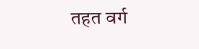तहत वर्ग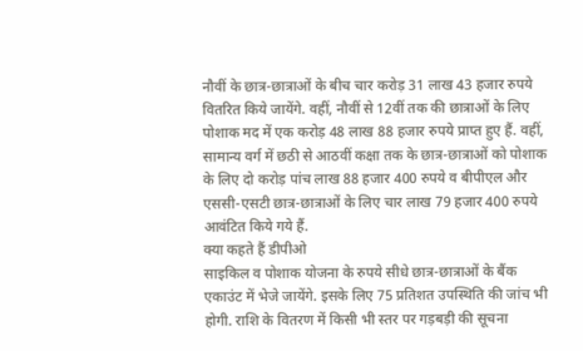नौवीं के छात्र-छात्राओं के बीच चार करोड़ 31 लाख 43 हजार रुपये वितरित किये जायेंगे. वहीं, नौवीं से 12वीं तक की छात्राओं के लिए पोशाक मद में एक करोड़ 48 लाख 88 हजार रुपये प्राप्त हुए हैं. वहीं, सामान्य वर्ग में छठी से आठवीं कक्षा तक के छात्र-छात्राओं को पोशाक के लिए दो करोड़ पांच लाख 88 हजार 400 रुपये व बीपीएल और एससी-एसटी छात्र-छात्राओं के लिए चार लाख 79 हजार 400 रुपये आवंटित किये गये हैं.
क्या कहते हैं डीपीओ
साइकिल व पोशाक योजना के रुपये सीधे छात्र-छात्राओं के बैंक एकाउंट में भेजे जायेंगे. इसके लिए 75 प्रतिशत उपस्थिति की जांच भी होगी. राशि के वितरण में किसी भी स्तर पर गड़बड़ी की सूचना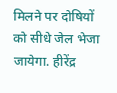मिलने पर दोषियों को सीधे जेल भेजा जायेगा. हीरेंद्र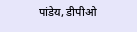पांडेय, डीपीओ